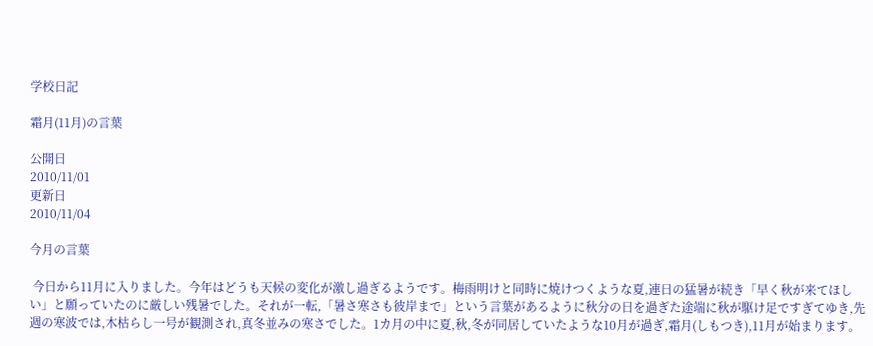学校日記

霜月(11月)の言葉

公開日
2010/11/01
更新日
2010/11/04

今月の言葉

 今日から11月に入りました。今年はどうも天候の変化が激し過ぎるようです。梅雨明けと同時に焼けつくような夏,連日の猛暑が続き「早く秋が来てほしい」と願っていたのに厳しい残暑でした。それが一転,「暑さ寒さも彼岸まで」という言葉があるように秋分の日を過ぎた途端に秋が駆け足ですぎてゆき,先週の寒波では,木枯らし一号が観測され,真冬並みの寒さでした。1カ月の中に夏,秋,冬が同居していたような10月が過ぎ,霜月(しもつき),11月が始まります。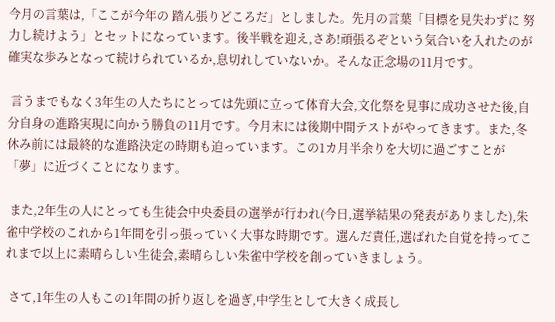今月の言葉は,「ここが今年の 踏ん張りどころだ」としました。先月の言葉「目標を見失わずに 努力し続けよう」とセットになっています。後半戦を迎え,さあ!頑張るぞという気合いを入れたのが確実な歩みとなって続けられているか,息切れしていないか。そんな正念場の11月です。

 言うまでもなく3年生の人たちにとっては先頭に立って体育大会,文化祭を見事に成功させた後,自分自身の進路実現に向かう勝負の11月です。今月末には後期中間テストがやってきます。また,冬休み前には最終的な進路決定の時期も迫っています。この1カ月半余りを大切に過ごすことが「夢」に近づくことになります。

 また,2年生の人にとっても生徒会中央委員の選挙が行われ(今日,選挙結果の発表がありました),朱雀中学校のこれから1年間を引っ張っていく大事な時期です。選んだ責任,選ばれた自覚を持ってこれまで以上に素晴らしい生徒会,素晴らしい朱雀中学校を創っていきましょう。

 さて,1年生の人もこの1年間の折り返しを過ぎ,中学生として大きく成長し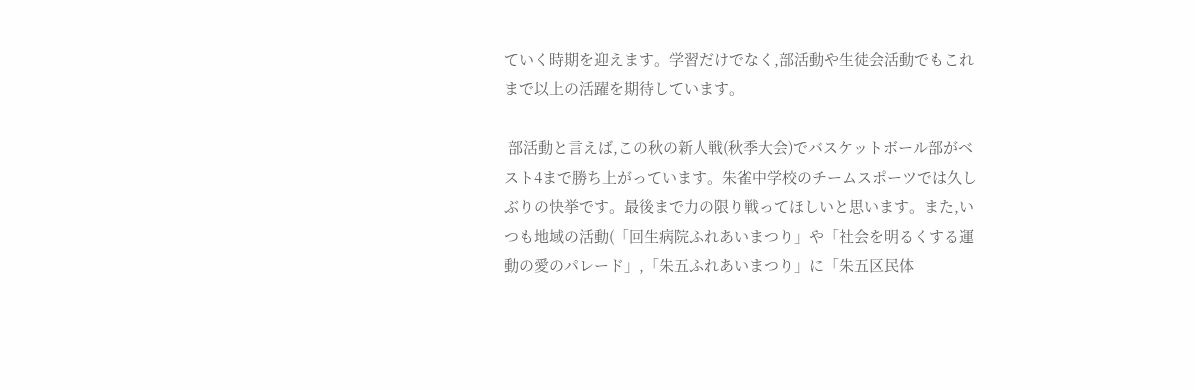ていく時期を迎えます。学習だけでなく,部活動や生徒会活動でもこれまで以上の活躍を期待しています。

 部活動と言えば,この秋の新人戦(秋季大会)でバスケットボール部がベスト4まで勝ち上がっています。朱雀中学校のチームスポーツでは久しぶりの快挙です。最後まで力の限り戦ってほしいと思います。また,いつも地域の活動(「回生病院ふれあいまつり」や「社会を明るくする運動の愛のパレード」,「朱五ふれあいまつり」に「朱五区民体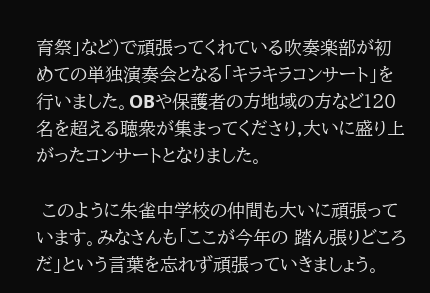育祭」など)で頑張ってくれている吹奏楽部が初めての単独演奏会となる「キラキラコンサート」を行いました。OBや保護者の方地域の方など120名を超える聴衆が集まってくださり,大いに盛り上がったコンサートとなりました。

 このように朱雀中学校の仲間も大いに頑張っています。みなさんも「ここが今年の 踏ん張りどころだ」という言葉を忘れず頑張っていきましょう。